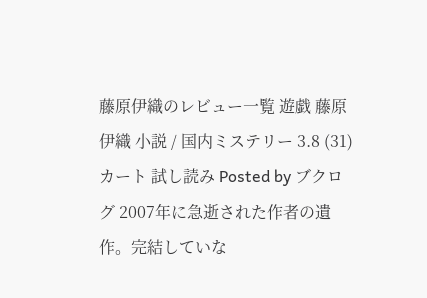藤原伊織のレビュー一覧 遊戯 藤原伊織 小説 / 国内ミステリー 3.8 (31) カート 試し読み Posted by ブクログ 2007年に急逝された作者の遺作。完結していな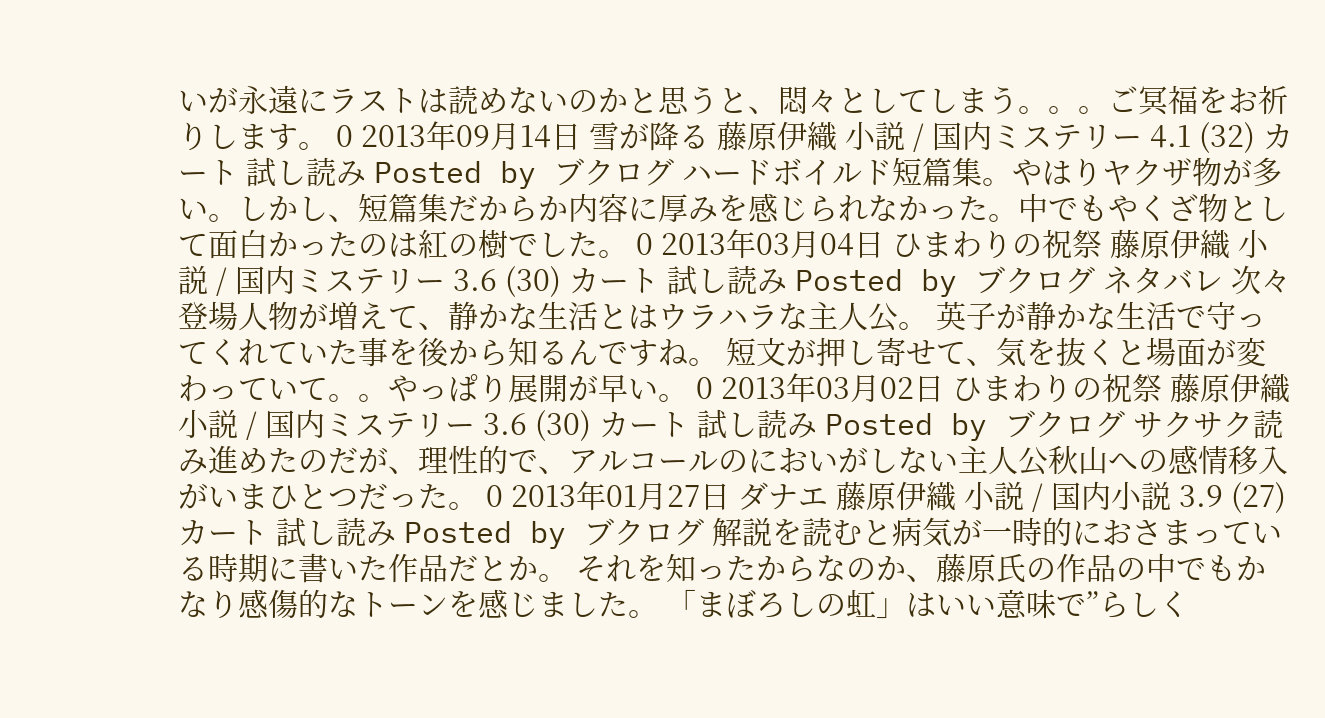いが永遠にラストは読めないのかと思うと、悶々としてしまう。。。ご冥福をお祈りします。 0 2013年09月14日 雪が降る 藤原伊織 小説 / 国内ミステリー 4.1 (32) カート 試し読み Posted by ブクログ ハードボイルド短篇集。やはりヤクザ物が多い。しかし、短篇集だからか内容に厚みを感じられなかった。中でもやくざ物として面白かったのは紅の樹でした。 0 2013年03月04日 ひまわりの祝祭 藤原伊織 小説 / 国内ミステリー 3.6 (30) カート 試し読み Posted by ブクログ ネタバレ 次々登場人物が増えて、静かな生活とはウラハラな主人公。 英子が静かな生活で守ってくれていた事を後から知るんですね。 短文が押し寄せて、気を抜くと場面が変わっていて。。やっぱり展開が早い。 0 2013年03月02日 ひまわりの祝祭 藤原伊織 小説 / 国内ミステリー 3.6 (30) カート 試し読み Posted by ブクログ サクサク読み進めたのだが、理性的で、アルコールのにおいがしない主人公秋山への感情移入がいまひとつだった。 0 2013年01月27日 ダナエ 藤原伊織 小説 / 国内小説 3.9 (27) カート 試し読み Posted by ブクログ 解説を読むと病気が一時的におさまっている時期に書いた作品だとか。 それを知ったからなのか、藤原氏の作品の中でもかなり感傷的なトーンを感じました。 「まぼろしの虹」はいい意味で”らしく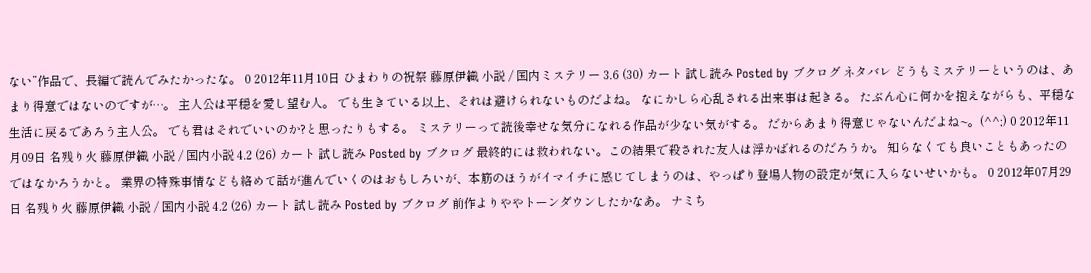ない”作品で、長編で読んでみたかったな。 0 2012年11月10日 ひまわりの祝祭 藤原伊織 小説 / 国内ミステリー 3.6 (30) カート 試し読み Posted by ブクログ ネタバレ どうもミステリーというのは、あまり得意ではないのですが…。 主人公は平穏を愛し望む人。 でも生きている以上、それは避けられないものだよね。 なにかしら心乱される出来事は起きる。 たぶん心に何かを抱えながらも、平穏な生活に戻るであろう主人公。 でも君はそれでいいのか?と思ったりもする。 ミステリーって読後幸せな気分になれる作品が少ない気がする。 だからあまり得意じゃないんだよね~。(^^;) 0 2012年11月09日 名残り火 藤原伊織 小説 / 国内小説 4.2 (26) カート 試し読み Posted by ブクログ 最終的には救われない。この結果で殺された友人は浮かばれるのだろうか。 知らなくても良いこともあったのではなかろうかと。 業界の特殊事情なども絡めて話が進んでいくのはおもしろいが、本筋のほうがイマイチに感じてしまうのは、やっぱり登場人物の設定が気に入らないせいかも。 0 2012年07月29日 名残り火 藤原伊織 小説 / 国内小説 4.2 (26) カート 試し読み Posted by ブクログ 前作よりややトーンダウンしたかなあ。 ナミち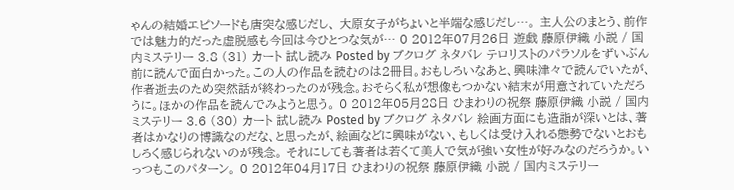ゃんの結婚エピソードも唐突な感じだし、 大原女子がちょいと半端な感じだし…。 主人公のまとう、前作では魅力的だった虚脱感も今回は今ひとつな気が… 0 2012年07月26日 遊戯 藤原伊織 小説 / 国内ミステリー 3.8 (31) カート 試し読み Posted by ブクログ ネタバレ テロリストのパラソルをずいぶん前に読んで面白かった。この人の作品を読むのは2冊目。おもしろいなあと、興味津々で読んでいたが、作者逝去のため突然話が終わったのが残念。おそらく私が想像もつかない結末が用意されていただろうに。ほかの作品を読んでみようと思う。 0 2012年05月28日 ひまわりの祝祭 藤原伊織 小説 / 国内ミステリー 3.6 (30) カート 試し読み Posted by ブクログ ネタバレ 絵画方面にも造詣が深いとは、著者はかなりの博識なのだな、と思ったが、絵画などに興味がない、もしくは受け入れる態勢でないとおもしろく感じられないのが残念。 それにしても著者は若くて美人で気が強い女性が好みなのだろうか。いっつもこのパターン。 0 2012年04月17日 ひまわりの祝祭 藤原伊織 小説 / 国内ミステリー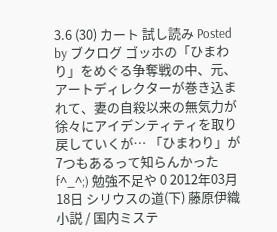3.6 (30) カート 試し読み Posted by ブクログ ゴッホの「ひまわり」をめぐる争奪戦の中、元、アートディレクターが巻き込まれて、妻の自殺以来の無気力が徐々にアイデンティティを取り戻していくが… 「ひまわり」が7つもあるって知らんかったf^_^;) 勉強不足や 0 2012年03月18日 シリウスの道(下) 藤原伊織 小説 / 国内ミステ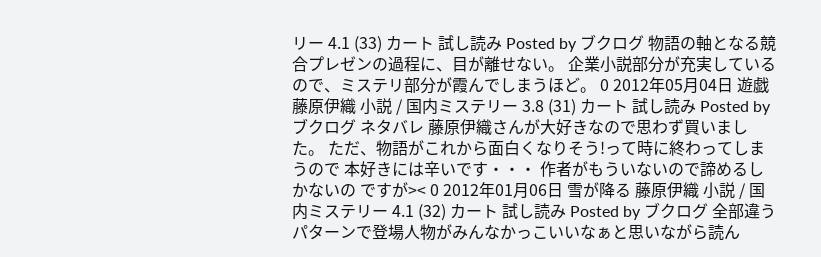リー 4.1 (33) カート 試し読み Posted by ブクログ 物語の軸となる競合プレゼンの過程に、目が離せない。 企業小説部分が充実しているので、ミステリ部分が霞んでしまうほど。 0 2012年05月04日 遊戯 藤原伊織 小説 / 国内ミステリー 3.8 (31) カート 試し読み Posted by ブクログ ネタバレ 藤原伊織さんが大好きなので思わず買いました。 ただ、物語がこれから面白くなりそう!って時に終わってしまうので 本好きには辛いです・・・ 作者がもういないので諦めるしかないの ですが>< 0 2012年01月06日 雪が降る 藤原伊織 小説 / 国内ミステリー 4.1 (32) カート 試し読み Posted by ブクログ 全部違うパターンで登場人物がみんなかっこいいなぁと思いながら読ん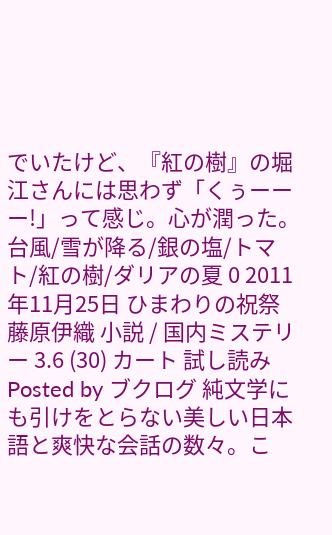でいたけど、『紅の樹』の堀江さんには思わず「くぅーーー!」って感じ。心が潤った。 台風/雪が降る/銀の塩/トマト/紅の樹/ダリアの夏 0 2011年11月25日 ひまわりの祝祭 藤原伊織 小説 / 国内ミステリー 3.6 (30) カート 試し読み Posted by ブクログ 純文学にも引けをとらない美しい日本語と爽快な会話の数々。こ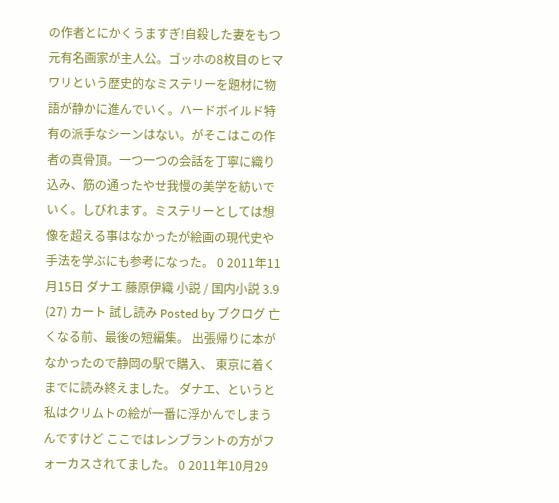の作者とにかくうますぎ!自殺した妻をもつ元有名画家が主人公。ゴッホの8枚目のヒマワリという歴史的なミステリーを題材に物語が静かに進んでいく。ハードボイルド特有の派手なシーンはない。がそこはこの作者の真骨頂。一つ一つの会話を丁寧に織り込み、筋の通ったやせ我慢の美学を紡いでいく。しびれます。ミステリーとしては想像を超える事はなかったが絵画の現代史や手法を学ぶにも参考になった。 0 2011年11月15日 ダナエ 藤原伊織 小説 / 国内小説 3.9 (27) カート 試し読み Posted by ブクログ 亡くなる前、最後の短編集。 出張帰りに本がなかったので静岡の駅で購入、 東京に着くまでに読み終えました。 ダナエ、というと私はクリムトの絵が一番に浮かんでしまうんですけど ここではレンブラントの方がフォーカスされてました。 0 2011年10月29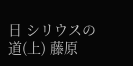日 シリウスの道(上) 藤原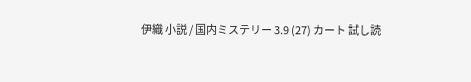伊織 小説 / 国内ミステリー 3.9 (27) カート 試し読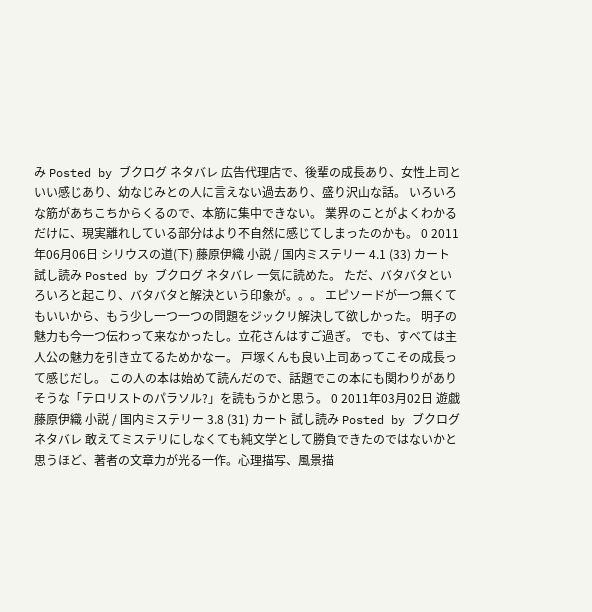み Posted by ブクログ ネタバレ 広告代理店で、後輩の成長あり、女性上司といい感じあり、幼なじみとの人に言えない過去あり、盛り沢山な話。 いろいろな筋があちこちからくるので、本筋に集中できない。 業界のことがよくわかるだけに、現実離れしている部分はより不自然に感じてしまったのかも。 0 2011年06月06日 シリウスの道(下) 藤原伊織 小説 / 国内ミステリー 4.1 (33) カート 試し読み Posted by ブクログ ネタバレ 一気に読めた。 ただ、バタバタといろいろと起こり、バタバタと解決という印象が。。。 エピソードが一つ無くてもいいから、もう少し一つ一つの問題をジックリ解決して欲しかった。 明子の魅力も今一つ伝わって来なかったし。立花さんはすご過ぎ。 でも、すべては主人公の魅力を引き立てるためかなー。 戸塚くんも良い上司あってこその成長って感じだし。 この人の本は始めて読んだので、話題でこの本にも関わりがありそうな「テロリストのパラソル?」を読もうかと思う。 0 2011年03月02日 遊戯 藤原伊織 小説 / 国内ミステリー 3.8 (31) カート 試し読み Posted by ブクログ ネタバレ 敢えてミステリにしなくても純文学として勝負できたのではないかと思うほど、著者の文章力が光る一作。心理描写、風景描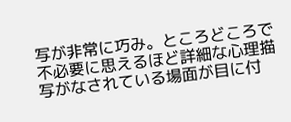写が非常に巧み。ところどころで不必要に思えるほど詳細な心理描写がなされている場面が目に付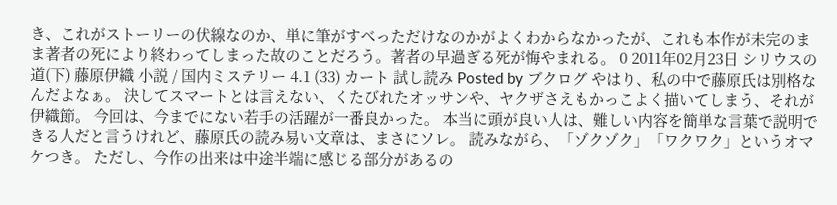き、これがストーリーの伏線なのか、単に筆がすべっただけなのかがよくわからなかったが、これも本作が未完のまま著者の死により終わってしまった故のことだろう。著者の早過ぎる死が悔やまれる。 0 2011年02月23日 シリウスの道(下) 藤原伊織 小説 / 国内ミステリー 4.1 (33) カート 試し読み Posted by ブクログ やはり、私の中で藤原氏は別格なんだよなぁ。 決してスマートとは言えない、くたびれたオッサンや、ヤクザさえもかっこよく描いてしまう、それが伊織節。 今回は、今までにない若手の活躍が一番良かった。 本当に頭が良い人は、難しい内容を簡単な言葉で説明できる人だと言うけれど、藤原氏の読み易い文章は、まさにソレ。 読みながら、「ゾクゾク」「ワクワク」というオマケつき。 ただし、今作の出来は中途半端に感じる部分があるの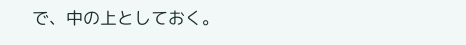で、中の上としておく。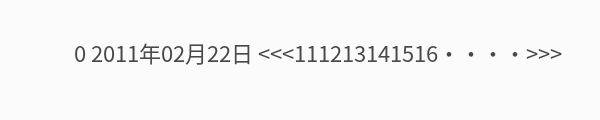0 2011年02月22日 <<<111213141516・・・・>>>